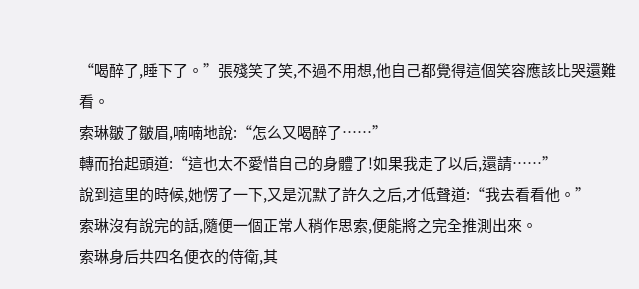“喝醉了,睡下了。”張殘笑了笑,不過不用想,他自己都覺得這個笑容應該比哭還難看。
索琳皺了皺眉,喃喃地說:“怎么又喝醉了……”
轉而抬起頭道:“這也太不愛惜自己的身體了!如果我走了以后,還請……”
說到這里的時候,她愣了一下,又是沉默了許久之后,才低聲道:“我去看看他。”
索琳沒有說完的話,隨便一個正常人稍作思索,便能將之完全推測出來。
索琳身后共四名便衣的侍衛,其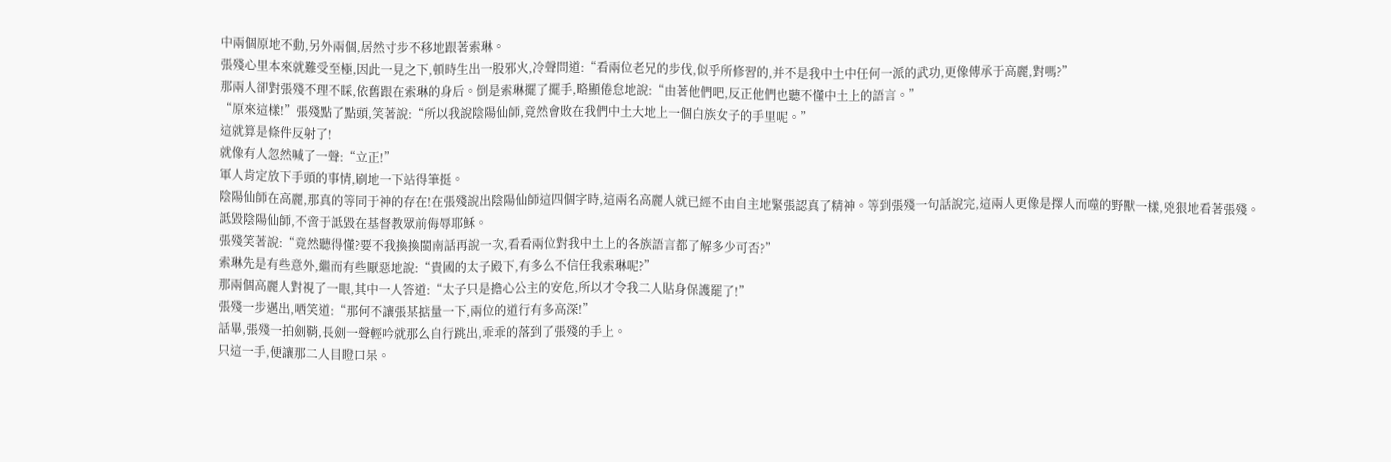中兩個原地不動,另外兩個,居然寸步不移地跟著索琳。
張殘心里本來就難受至極,因此一見之下,頓時生出一股邪火,冷聲問道:“看兩位老兄的步伐,似乎所修習的,并不是我中土中任何一派的武功,更像傳承于高麗,對嗎?”
那兩人卻對張殘不理不睬,依舊跟在索琳的身后。倒是索琳擺了擺手,略顯倦怠地說:“由著他們吧,反正他們也聽不懂中土上的語言。”
“原來這樣!”張殘點了點頭,笑著說:“所以我說陰陽仙師,竟然會敗在我們中土大地上一個白族女子的手里呢。”
這就算是條件反射了!
就像有人忽然喊了一聲:“立正!”
軍人肯定放下手頭的事情,刷地一下站得筆挺。
陰陽仙師在高麗,那真的等同于神的存在!在張殘說出陰陽仙師這四個字時,這兩名高麗人就已經不由自主地緊張認真了精神。等到張殘一句話說完,這兩人更像是擇人而噬的野獸一樣,兇狠地看著張殘。
詆毀陰陽仙師,不啻于詆毀在基督教眾前侮辱耶穌。
張殘笑著說:“竟然聽得懂?要不我換換閩南話再說一次,看看兩位對我中土上的各族語言都了解多少可否?”
索琳先是有些意外,繼而有些厭惡地說:“貴國的太子殿下,有多么不信任我索琳呢?”
那兩個高麗人對視了一眼,其中一人答道:“太子只是擔心公主的安危,所以才令我二人貼身保護罷了!”
張殘一步邁出,哂笑道:“那何不讓張某掂量一下,兩位的道行有多高深!”
話畢,張殘一拍劍鞘,長劍一聲輕吟就那么自行跳出,乖乖的落到了張殘的手上。
只這一手,便讓那二人目瞪口呆。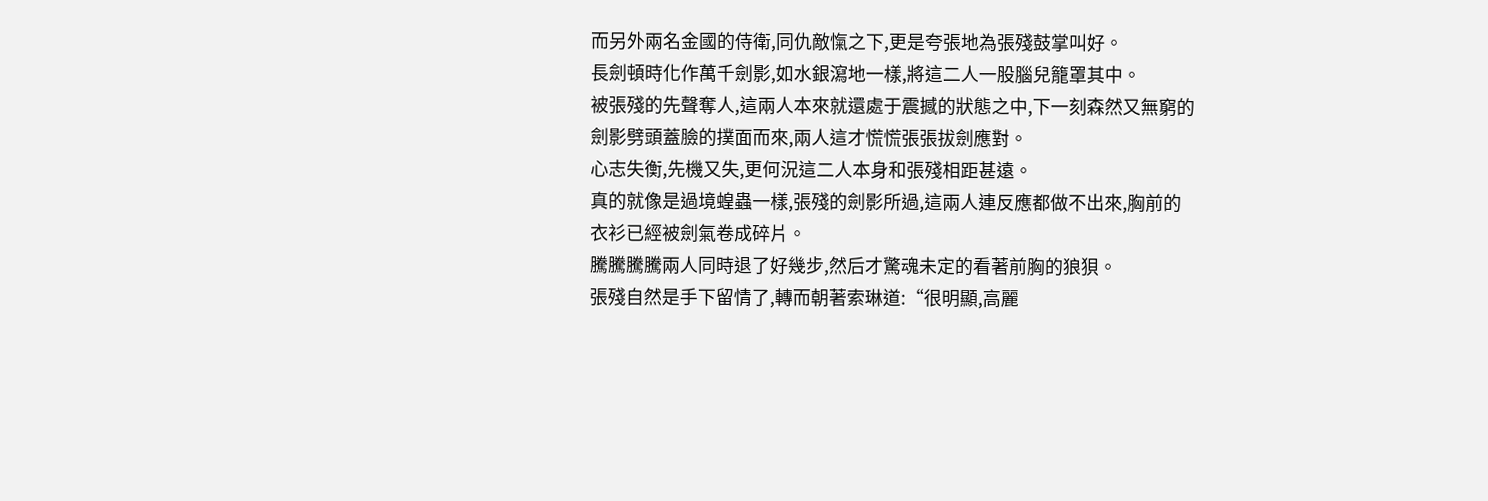而另外兩名金國的侍衛,同仇敵愾之下,更是夸張地為張殘鼓掌叫好。
長劍頓時化作萬千劍影,如水銀瀉地一樣,將這二人一股腦兒籠罩其中。
被張殘的先聲奪人,這兩人本來就還處于震撼的狀態之中,下一刻森然又無窮的劍影劈頭蓋臉的撲面而來,兩人這才慌慌張張拔劍應對。
心志失衡,先機又失,更何況這二人本身和張殘相距甚遠。
真的就像是過境蝗蟲一樣,張殘的劍影所過,這兩人連反應都做不出來,胸前的衣衫已經被劍氣卷成碎片。
騰騰騰騰兩人同時退了好幾步,然后才驚魂未定的看著前胸的狼狽。
張殘自然是手下留情了,轉而朝著索琳道:“很明顯,高麗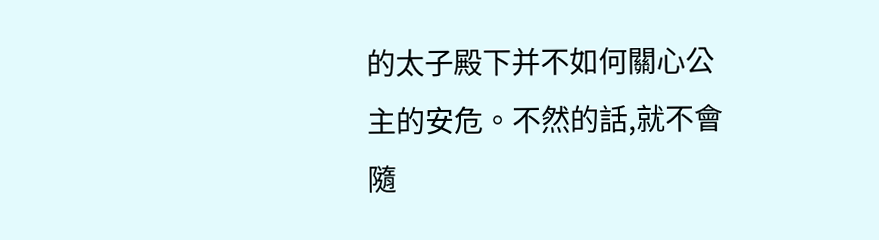的太子殿下并不如何關心公主的安危。不然的話,就不會隨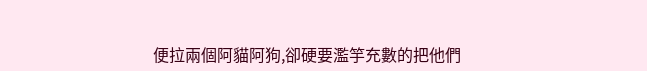便拉兩個阿貓阿狗,卻硬要濫竽充數的把他們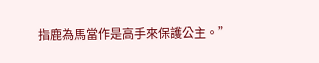指鹿為馬當作是高手來保護公主。”